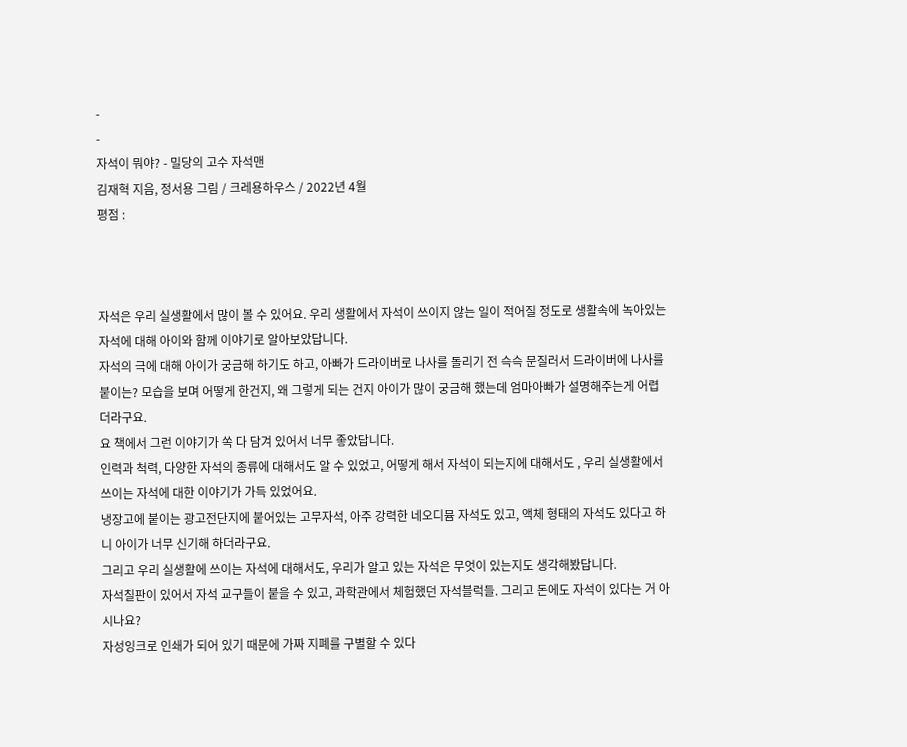-
-
자석이 뭐야? - 밀당의 고수 자석맨
김재혁 지음, 정서용 그림 / 크레용하우스 / 2022년 4월
평점 :



자석은 우리 실생활에서 많이 볼 수 있어요. 우리 생활에서 자석이 쓰이지 않는 일이 적어질 정도로 생활속에 녹아있는 자석에 대해 아이와 함께 이야기로 알아보았답니다.
자석의 극에 대해 아이가 궁금해 하기도 하고, 아빠가 드라이버로 나사를 돌리기 전 슥슥 문질러서 드라이버에 나사를 붙이는? 모습을 보며 어떻게 한건지, 왜 그렇게 되는 건지 아이가 많이 궁금해 했는데 엄마아빠가 설명해주는게 어렵더라구요.
요 책에서 그런 이야기가 쏙 다 담겨 있어서 너무 좋았답니다.
인력과 척력, 다양한 자석의 종류에 대해서도 알 수 있었고, 어떻게 해서 자석이 되는지에 대해서도 , 우리 실생활에서 쓰이는 자석에 대한 이야기가 가득 있었어요.
냉장고에 붙이는 광고전단지에 붙어있는 고무자석, 아주 강력한 네오디뮴 자석도 있고, 액체 형태의 자석도 있다고 하니 아이가 너무 신기해 하더라구요.
그리고 우리 실생활에 쓰이는 자석에 대해서도, 우리가 알고 있는 자석은 무엇이 있는지도 생각해봤답니다.
자석칠판이 있어서 자석 교구들이 붙을 수 있고, 과학관에서 체험했던 자석블럭들. 그리고 돈에도 자석이 있다는 거 아시나요?
자성잉크로 인쇄가 되어 있기 때문에 가짜 지폐를 구별할 수 있다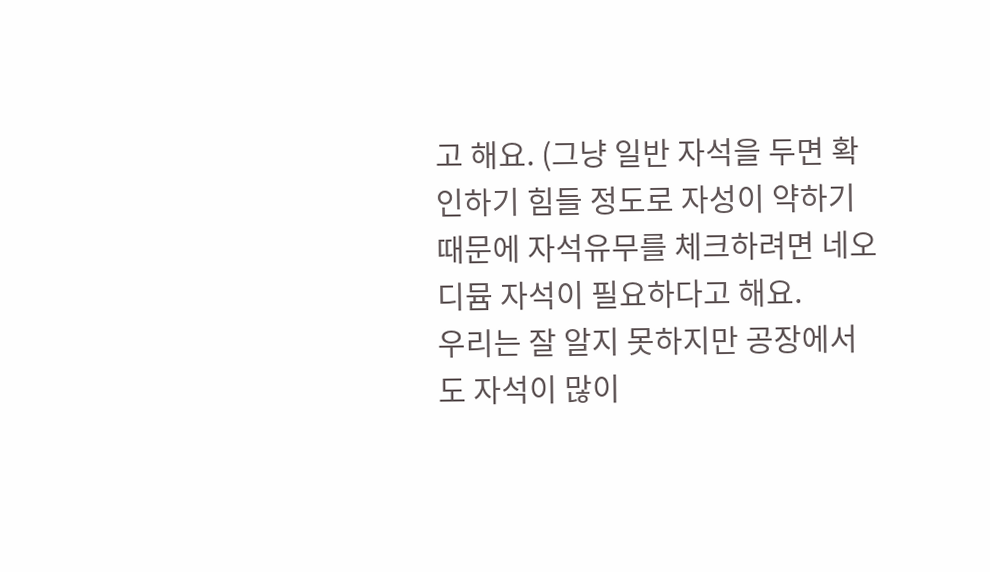고 해요. (그냥 일반 자석을 두면 확인하기 힘들 정도로 자성이 약하기 때문에 자석유무를 체크하려면 네오디뮴 자석이 필요하다고 해요.
우리는 잘 알지 못하지만 공장에서도 자석이 많이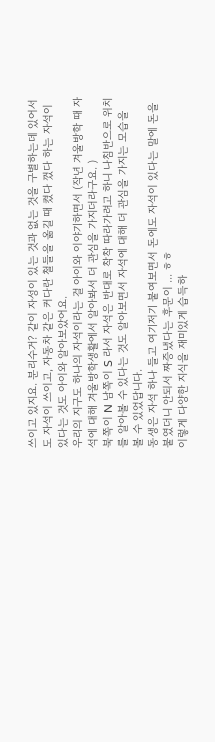쓰이고 있지요. 분리수거? 같이 자성이 있는 것과 없는 것을 구별하는데 있어서도 자석이 쓰이고, 자동차 같은 커다란 철들을 옮길 때 켰다 껐다 하는 자석이 있다는 것도 아이와 알아보았어요.
우리의 지구도 하나의 자석이라는 걸 아이와 이야기하면서 (작년 겨울방학 때 자석에 대해 겨울방학생활에서 알아봐서 더 관심을 가지더라구요. )
북쪽이 N 남쪽이 S 라서 자석은 반대로 착착 따라가려고 하니 나침반으로 위치를 알아볼 수 있다는 것도 알아보면서 자석에 대해 더 관심을 가지는 모습을 볼 수 있었답니다.
동생은 자석 하나 들고 여기저기 붙여보면서 돈에도 자석이 있다는 말에 돈을 붙였더니 안되서 짜증냈다는 후문이 ... ㅎㅎ
이렇게 다양한 지식을 재미있게 습득하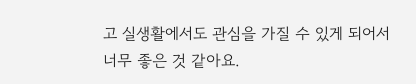고 실생활에서도 관심을 가질 수 있게 되어서 너무 좋은 것 같아요.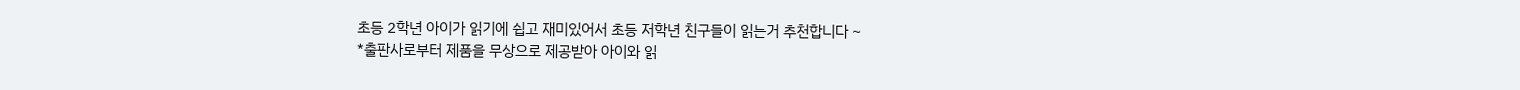초등 2학년 아이가 읽기에 쉽고 재미있어서 초등 저학년 친구들이 읽는거 추천합니다 ~
*출판사로부터 제품을 무상으로 제공받아 아이와 읽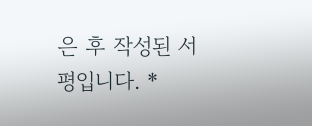은 후 작성된 서평입니다. *